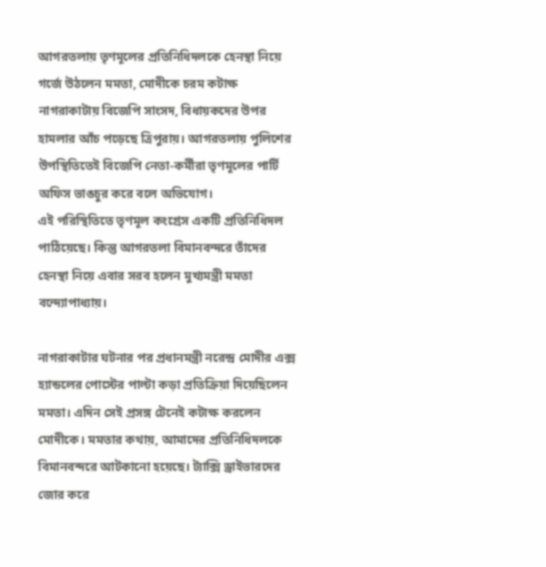আগরতলায় তৃণমূলের প্রতিনিধিদলকে হেনস্থা নিয়ে গর্জে উঠলেন মমতা, মোদীকে চরম কটাক্ষ
নাগরাকাটায় বিজেপি সাংসদ, বিধায়কদের উপর হামলার আঁচ পড়েছে ত্রিপুরায়। আগরতলায় পুলিশের উপস্থিতিতেই বিজেপি নেতা-কর্মীরা তৃণমূলের পার্টি অফিস ভাঙচুর করে বলে অভিযোগ।
এই পরিস্থিতিতে তৃণমূল কংগ্রেস একটি প্রতিনিধিদল পাঠিয়েছে। কিন্তু আগরতলা বিমানবন্দরে তাঁদের হেনস্থা নিয়ে এবার সরব হলেন মুখ্যমন্ত্রী মমতা বন্দ্যোপাধ্যায়।

নাগরাকাটার ঘটনার পর প্রধানমন্ত্রী নরেন্দ্র মোদীর এক্স হ্যান্ডলের পোস্টের পাল্টা কড়া প্রতিক্রিয়া দিয়েছিলেন মমতা। এদিন সেই প্রসঙ্গ টেনেই কটাক্ষ করলেন মোদীকে। মমতার কথায়, আমাদের প্রতিনিধিদলকে বিমানবন্দরে আটকানো হয়েছে। ট্যাক্সি ড্রাইভারদের জোর করে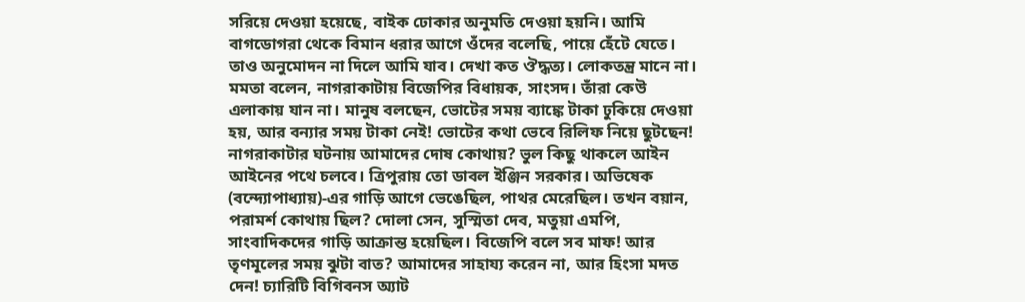সরিয়ে দেওয়া হয়েছে, বাইক ঢোকার অনুমতি দেওয়া হয়নি। আমি বাগডোগরা থেকে বিমান ধরার আগে ওঁদের বলেছি, পায়ে হেঁটে যেতে। তাও অনুমোদন না দিলে আমি যাব। দেখা কত ঔদ্ধত্য। লোকতন্ত্র মানে না।
মমতা বলেন, নাগরাকাটায় বিজেপির বিধায়ক, সাংসদ। তাঁরা কেউ এলাকায় যান না। মানুষ বলছেন, ভোটের সময় ব্যাঙ্কে টাকা ঢুকিয়ে দেওয়া হয়, আর বন্যার সময় টাকা নেই! ভোটের কথা ভেবে রিলিফ নিয়ে ছুটছেন! নাগরাকাটার ঘটনায় আমাদের দোষ কোথায়? ভুল কিছু থাকলে আইন আইনের পথে চলবে। ত্রিপুরায় তো ডাবল ইঞ্জিন সরকার। অভিষেক (বন্দ্যোপাধ্যায়)-এর গাড়ি আগে ভেঙেছিল, পাথর মেরেছিল। তখন বয়ান, পরামর্শ কোথায় ছিল? দোলা সেন, সুস্মিতা দেব, মতুয়া এমপি, সাংবাদিকদের গাড়ি আক্রান্ত হয়েছিল। বিজেপি বলে সব মাফ! আর তৃণমূলের সময় ঝুটা বাত? আমাদের সাহায্য করেন না, আর হিংসা মদত দেন! চ্যারিটি বিগিবনস অ্যাট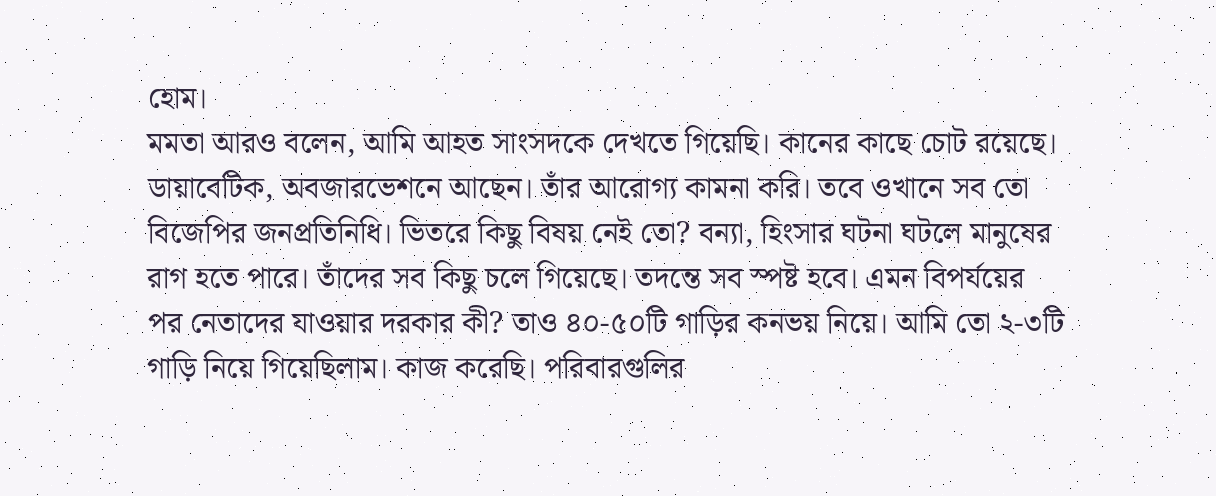হোম।
মমতা আরও বলেন, আমি আহত সাংসদকে দেখতে গিয়েছি। কানের কাছে চোট রয়েছে। ডায়াবেটিক, অবজারভেশনে আছেন। তাঁর আরোগ্য কামনা করি। তবে ওখানে সব তো বিজেপির জনপ্রতিনিধি। ভিতরে কিছু বিষয় নেই তো? বন্যা, হিংসার ঘটনা ঘটলে মানুষের রাগ হতে পারে। তাঁদের সব কিছু চলে গিয়েছে। তদন্তে সব স্পষ্ট হবে। এমন বিপর্যয়ের পর নেতাদের যাওয়ার দরকার কী? তাও ৪০-৫০টি গাড়ির কনভয় নিয়ে। আমি তো ২-৩টি গাড়ি নিয়ে গিয়েছিলাম। কাজ করেছি। পরিবারগুলির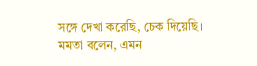সঙ্গে দেখা করেছি, চেক দিয়েছি।
মমতা বলেন, এমন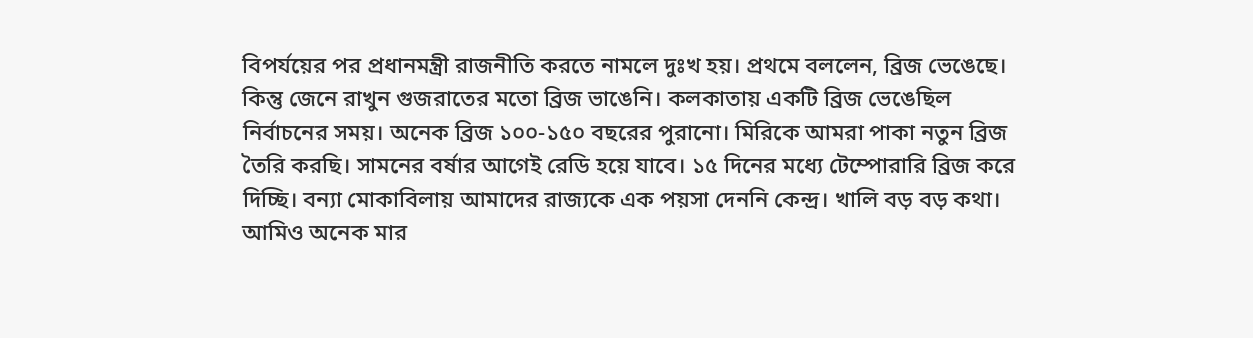বিপর্যয়ের পর প্রধানমন্ত্রী রাজনীতি করতে নামলে দুঃখ হয়। প্রথমে বললেন, ব্রিজ ভেঙেছে। কিন্তু জেনে রাখুন গুজরাতের মতো ব্রিজ ভাঙেনি। কলকাতায় একটি ব্রিজ ভেঙেছিল নির্বাচনের সময়। অনেক ব্রিজ ১০০-১৫০ বছরের পুরানো। মিরিকে আমরা পাকা নতুন ব্রিজ তৈরি করছি। সামনের বর্ষার আগেই রেডি হয়ে যাবে। ১৫ দিনের মধ্যে টেম্পোরারি ব্রিজ করে দিচ্ছি। বন্যা মোকাবিলায় আমাদের রাজ্যকে এক পয়সা দেননি কেন্দ্র। খালি বড় বড় কথা। আমিও অনেক মার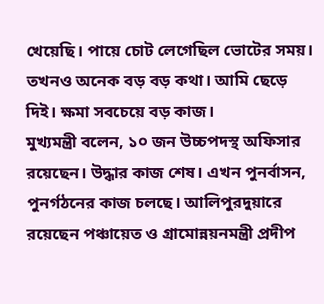খেয়েছি। পায়ে চোট লেগেছিল ভোটের সময়। তখনও অনেক বড় বড় কথা। আমি ছেড়ে দিই। ক্ষমা সবচেয়ে বড় কাজ।
মুখ্যমন্ত্রী বলেন, ১০ জন উচ্চপদস্থ অফিসার রয়েছেন। উদ্ধার কাজ শেষ। এখন পুনর্বাসন, পুনর্গঠনের কাজ চলছে। আলিপুরদুয়ারে রয়েছেন পঞ্চায়েত ও গ্রামোন্নয়নমন্ত্রী প্রদীপ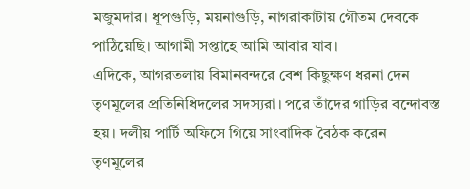মজুমদার। ধূপগুড়ি, ময়নাগুড়ি, নাগরাকাটায় গৌতম দেবকে পাঠিয়েছি। আগামী সপ্তাহে আমি আবার যাব।
এদিকে, আগরতলায় বিমানবন্দরে বেশ কিছুক্ষণ ধরনা দেন তৃণমূলের প্রতিনিধিদলের সদস্যরা। পরে তাঁদের গাড়ির বন্দোবস্ত হয়। দলীয় পার্টি অফিসে গিয়ে সাংবাদিক বৈঠক করেন তৃণমূলের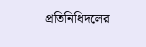প্রতিনিধিদলের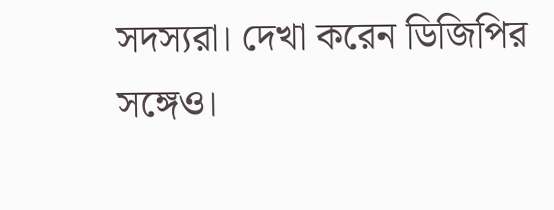সদস্যরা। দেখা করেন ডিজিপির সঙ্গেও।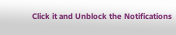Click it and Unblock the Notifications